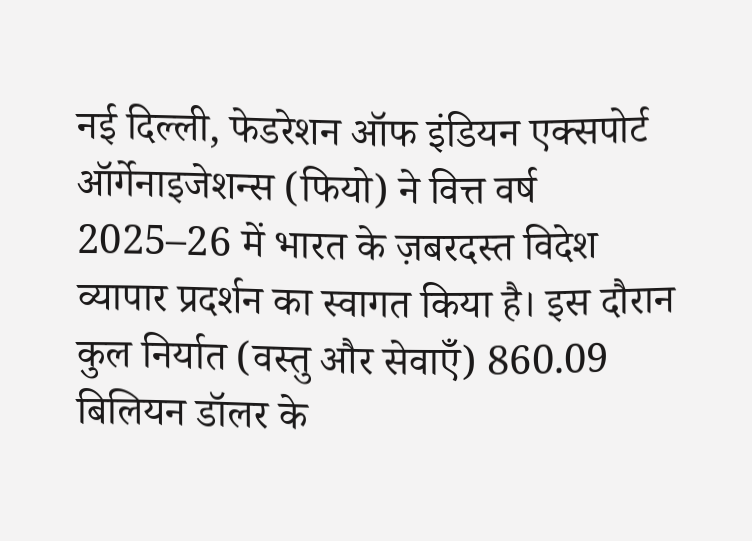नई दिल्ली, फेडरेशन ऑफ इंडियन एक्सपोर्ट ऑर्गेनाइजेशन्स (फियो) ने वित्त वर्ष 2025–26 में भारत के ज़बरदस्त विदेश व्यापार प्रदर्शन का स्वागत किया है। इस दौरान कुल निर्यात (वस्तु और सेवाएँ) 860.09 बिलियन डॉलर के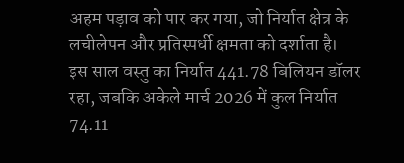अहम पड़ाव को पार कर गया, जो निर्यात क्षेत्र के लचीलेपन और प्रतिस्पर्धी क्षमता को दर्शाता है।
इस साल वस्तु का निर्यात 441.78 बिलियन डॉलर रहा, जबकि अकेले मार्च 2026 में कुल निर्यात 74.11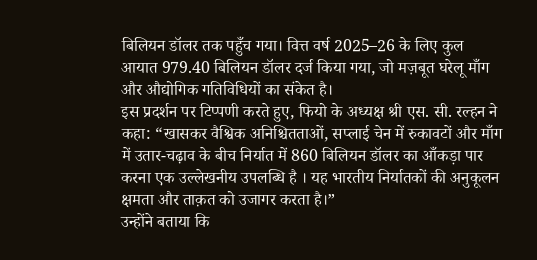बिलियन डॉलर तक पहुँच गया। वित्त वर्ष 2025–26 के लिए कुल आयात 979.40 बिलियन डॉलर दर्ज किया गया, जो मज़बूत घरेलू माँग और औद्योगिक गतिविधियों का संकेत है।
इस प्रदर्शन पर टिप्पणी करते हुए, फियो के अध्यक्ष श्री एस. सी. रल्हन ने कहा: “खासकर वैश्विक अनिश्चितताओं, सप्लाई चेन में रुकावटों और माँग में उतार-चढ़ाव के बीच निर्यात में 860 बिलियन डॉलर का आँकड़ा पार करना एक उल्लेखनीय उपलब्धि है । यह भारतीय निर्यातकों की अनुकूलन क्षमता और ताक़त को उजागर करता है।”
उन्होंने बताया कि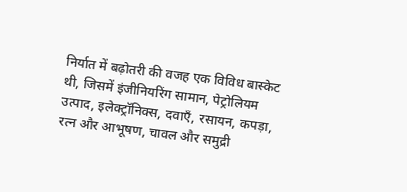निर्यात में बढ़ोतरी की वजह एक विविध बास्केट थी, जिसमें इंजीनियरिंग सामान, पेट्रोलियम उत्पाद, इलेक्ट्रॉनिक्स, दवाएँ, रसायन, कपड़ा, रत्न और आभूषण, चावल और समुद्री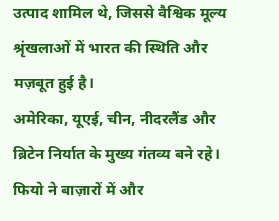उत्पाद शामिल थे, जिससे वैश्विक मूल्य श्रृंखलाओं में भारत की स्थिति और मज़बूत हुई है।
अमेरिका, यूएई, चीन, नीदरलैंड और ब्रिटेन निर्यात के मुख्य गंतव्य बने रहे। फियो ने बाज़ारों में और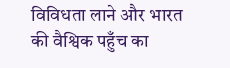विविधता लाने और भारत की वैश्विक पहुँच का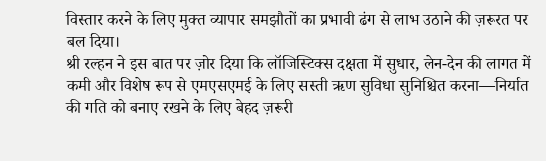विस्तार करने के लिए मुक्त व्यापार समझौतों का प्रभावी ढंग से लाभ उठाने की ज़रूरत पर बल दिया।
श्री रल्हन ने इस बात पर ज़ोर दिया कि लॉजिस्टिक्स दक्षता में सुधार, लेन-देन की लागत में कमी और विशेष रूप से एमएसएमई के लिए सस्ती ऋण सुविधा सुनिश्चित करना—निर्यात की गति को बनाए रखने के लिए बेहद ज़रूरी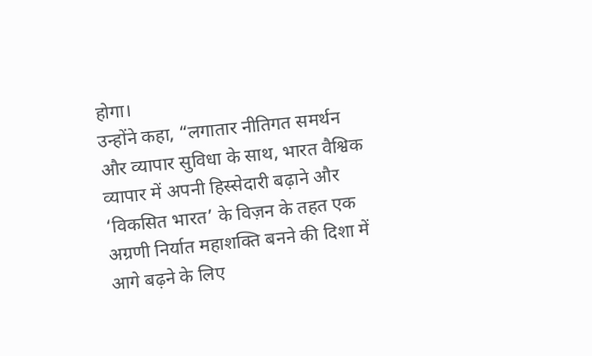होगा।
उन्होंने कहा, “लगातार नीतिगत समर्थन और व्यापार सुविधा के साथ, भारत वैश्विक व्यापार में अपनी हिस्सेदारी बढ़ाने और ‘विकसित भारत’ के विज़न के तहत एक अग्रणी निर्यात महाशक्ति बनने की दिशा में आगे बढ़ने के लिए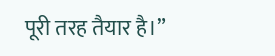पूरी तरह तैयार है।”